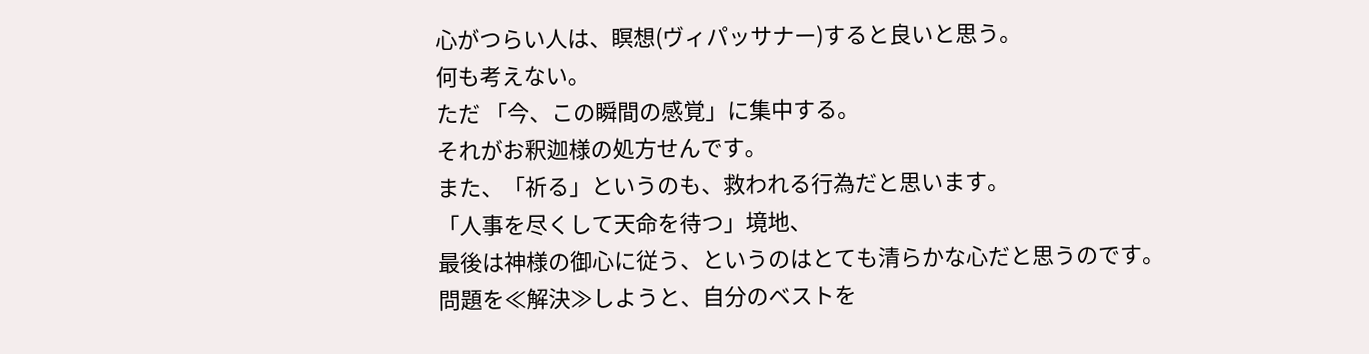心がつらい人は、瞑想(ヴィパッサナー)すると良いと思う。
何も考えない。
ただ 「今、この瞬間の感覚」に集中する。
それがお釈迦様の処方せんです。
また、「祈る」というのも、救われる行為だと思います。
「人事を尽くして天命を待つ」境地、
最後は神様の御心に従う、というのはとても清らかな心だと思うのです。
問題を≪解決≫しようと、自分のベストを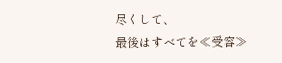尽くして、
最後はすべてを≪受容≫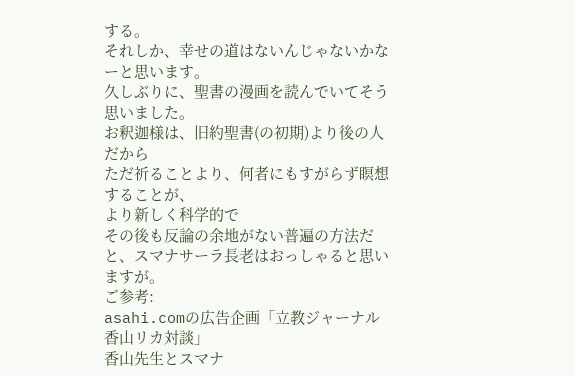する。
それしか、幸せの道はないんじゃないかなーと思います。
久しぶりに、聖書の漫画を読んでいてそう思いました。
お釈迦様は、旧約聖書(の初期)より後の人だから
ただ祈ることより、何者にもすがらず瞑想することが、
より新しく科学的で
その後も反論の余地がない普遍の方法だと、スマナサーラ長老はおっしゃると思いますが。
ご参考:
asahi.comの広告企画「立教ジャーナル 香山リカ対談」
香山先生とスマナ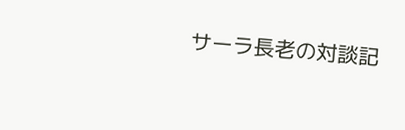サーラ長老の対談記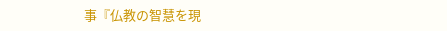事『仏教の智慧を現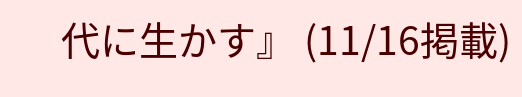代に生かす』 (11/16掲載)